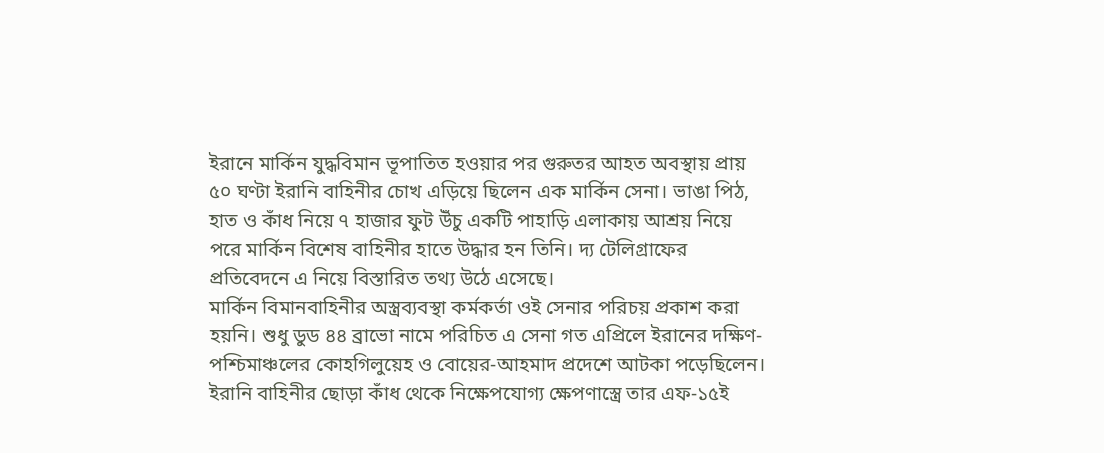ইরানে মার্কিন যুদ্ধবিমান ভূপাতিত হওয়ার পর গুরুতর আহত অবস্থায় প্রায় ৫০ ঘণ্টা ইরানি বাহিনীর চোখ এড়িয়ে ছিলেন এক মার্কিন সেনা। ভাঙা পিঠ, হাত ও কাঁধ নিয়ে ৭ হাজার ফুট উঁচু একটি পাহাড়ি এলাকায় আশ্রয় নিয়ে পরে মার্কিন বিশেষ বাহিনীর হাতে উদ্ধার হন তিনি। দ্য টেলিগ্রাফের প্রতিবেদনে এ নিয়ে বিস্তারিত তথ্য উঠে এসেছে।
মার্কিন বিমানবাহিনীর অস্ত্রব্যবস্থা কর্মকর্তা ওই সেনার পরিচয় প্রকাশ করা হয়নি। শুধু ডুড ৪৪ ব্রাভো নামে পরিচিত এ সেনা গত এপ্রিলে ইরানের দক্ষিণ-পশ্চিমাঞ্চলের কোহগিলুয়েহ ও বোয়ের-আহমাদ প্রদেশে আটকা পড়েছিলেন। ইরানি বাহিনীর ছোড়া কাঁধ থেকে নিক্ষেপযোগ্য ক্ষেপণাস্ত্রে তার এফ-১৫ই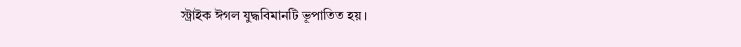স্ট্রাইক ঈগল যুদ্ধবিমানটি ভূপাতিত হয়।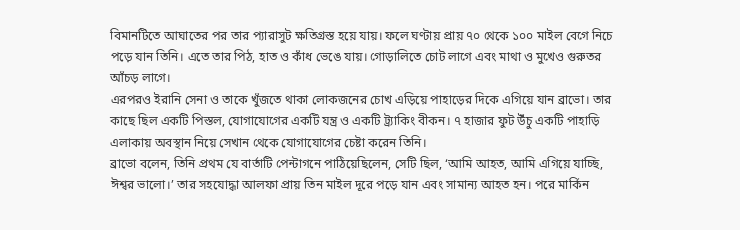বিমানটিতে আঘাতের পর তার প্যারাসুট ক্ষতিগ্রস্ত হয়ে যায়। ফলে ঘণ্টায় প্রায় ৭০ থেকে ১০০ মাইল বেগে নিচে পড়ে যান তিনি। এতে তার পিঠ, হাত ও কাঁধ ভেঙে যায়। গোড়ালিতে চোট লাগে এবং মাথা ও মুখেও গুরুতর আঁচড় লাগে।
এরপরও ইরানি সেনা ও তাকে খুঁজতে থাকা লোকজনের চোখ এড়িয়ে পাহাড়ের দিকে এগিয়ে যান ব্রাভো। তার কাছে ছিল একটি পিস্তল, যোগাযোগের একটি যন্ত্র ও একটি ট্র্যাকিং বীকন। ৭ হাজার ফুট উঁচু একটি পাহাড়ি এলাকায় অবস্থান নিয়ে সেখান থেকে যোগাযোগের চেষ্টা করেন তিনি।
ব্রাভো বলেন, তিনি প্রথম যে বার্তাটি পেন্টাগনে পাঠিয়েছিলেন, সেটি ছিল, ‘আমি আহত, আমি এগিয়ে যাচ্ছি, ঈশ্বর ভালো।’ তার সহযোদ্ধা আলফা প্রায় তিন মাইল দূরে পড়ে যান এবং সামান্য আহত হন। পরে মার্কিন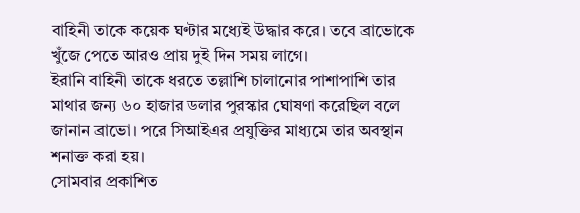বাহিনী তাকে কয়েক ঘণ্টার মধ্যেই উদ্ধার করে। তবে ব্রাভোকে খুঁজে পেতে আরও প্রায় দুই দিন সময় লাগে।
ইরানি বাহিনী তাকে ধরতে তল্লাশি চালানোর পাশাপাশি তার মাথার জন্য ৬০ হাজার ডলার পুরস্কার ঘোষণা করেছিল বলে জানান ব্রাভো। পরে সিআইএর প্রযুক্তির মাধ্যমে তার অবস্থান শনাক্ত করা হয়।
সোমবার প্রকাশিত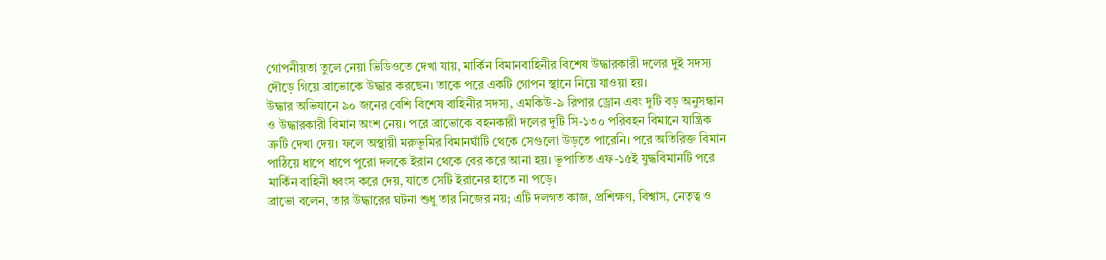গোপনীয়তা তুলে নেয়া ভিডিওতে দেখা যায়, মার্কিন বিমানবাহিনীর বিশেষ উদ্ধারকারী দলের দুই সদস্য দৌড়ে গিয়ে ব্রাভোকে উদ্ধার করছেন। তাকে পরে একটি গোপন স্থানে নিয়ে যাওয়া হয়।
উদ্ধার অভিযানে ৯০ জনের বেশি বিশেষ বাহিনীর সদস্য, এমকিউ-৯ রিপার ড্রোন এবং দুটি বড় অনুসন্ধান ও উদ্ধারকারী বিমান অংশ নেয়। পরে ব্রাভোকে বহনকারী দলের দুটি সি-১৩০ পরিবহন বিমানে যান্ত্রিক ত্রুটি দেখা দেয়। ফলে অস্থায়ী মরুভূমির বিমানঘাঁটি থেকে সেগুলো উড়তে পারেনি। পরে অতিরিক্ত বিমান পাঠিয়ে ধাপে ধাপে পুরো দলকে ইরান থেকে বের করে আনা হয়। ভূপাতিত এফ-১৫ই যুদ্ধবিমানটি পরে মার্কিন বাহিনী ধ্বংস করে দেয়, যাতে সেটি ইরানের হাতে না পড়ে।
ব্রাভো বলেন, তার উদ্ধারের ঘটনা শুধু তার নিজের নয়; এটি দলগত কাজ, প্রশিক্ষণ, বিশ্বাস, নেতৃত্ব ও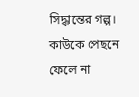সিদ্ধান্তের গল্প। কাউকে পেছনে ফেলে না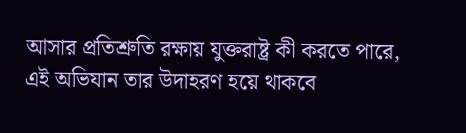আসার প্রতিশ্রুতি রক্ষায় যুক্তরাষ্ট্র কী করতে পারে, এই অভিযান তার উদাহরণ হয়ে থাকবে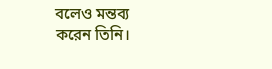বলেও মন্তব্য করেন তিনি।